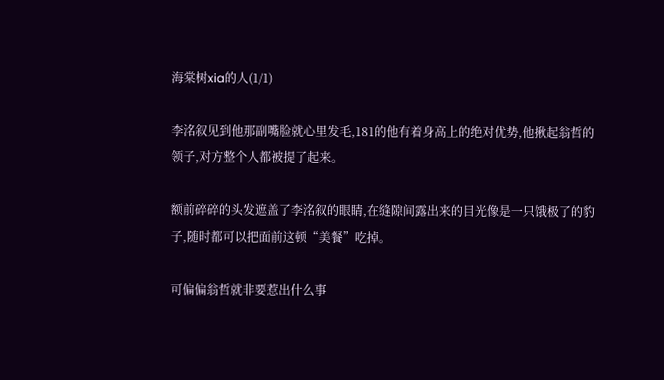海棠树xia的人(1/1)

李洺叙见到他那副嘴脸就心里发毛,181的他有着身高上的绝对优势,他揪起翁哲的领子,对方整个人都被提了起来。

额前碎碎的头发遮盖了李洺叙的眼睛,在缝隙间露出来的目光像是一只饿极了的豹子,随时都可以把面前这顿“美餐”吃掉。

可偏偏翁哲就非要惹出什么事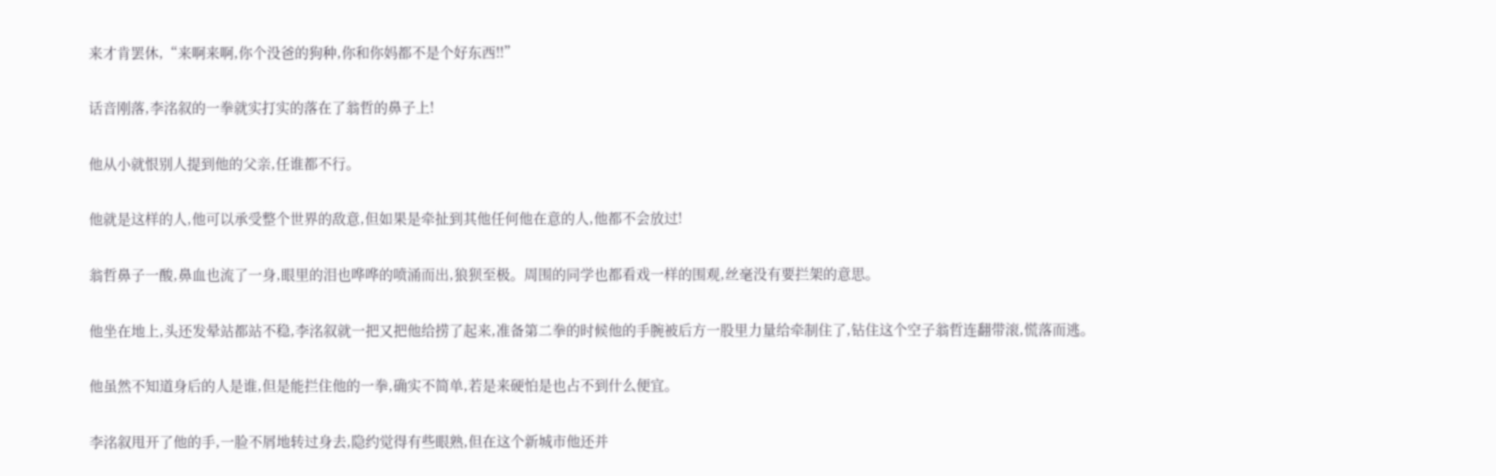来才肯罢休,“来啊来啊,你个没爸的狗种,你和你妈都不是个好东西!!”

话音刚落,李洺叙的一拳就实打实的落在了翁哲的鼻子上!

他从小就恨别人提到他的父亲,任谁都不行。

他就是这样的人,他可以承受整个世界的敌意,但如果是牵扯到其他任何他在意的人,他都不会放过!

翁哲鼻子一酸,鼻血也流了一身,眼里的泪也哗哗的喷涌而出,狼狈至极。周围的同学也都看戏一样的围观,丝毫没有要拦架的意思。

他坐在地上,头还发晕站都站不稳,李洺叙就一把又把他给捞了起来,准备第二拳的时候他的手腕被后方一股里力量给牵制住了,钻住这个空子翁哲连翻带滚,慌落而逃。

他虽然不知道身后的人是谁,但是能拦住他的一拳,确实不简单,若是来硬怕是也占不到什么便宜。

李洺叙甩开了他的手,一脸不屑地转过身去,隐约觉得有些眼熟,但在这个新城市他还并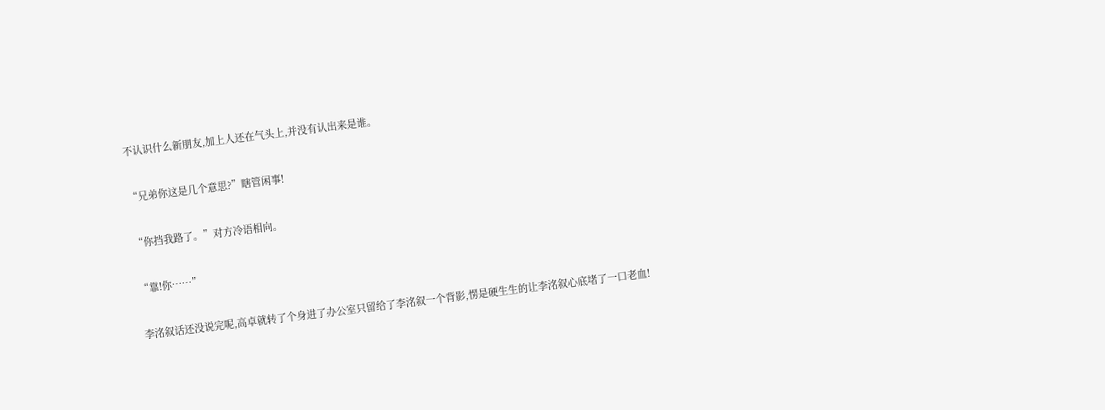不认识什么新朋友,加上人还在气头上,并没有认出来是谁。

“兄弟你这是几个意思?”瞎管闲事!

“你挡我路了。”对方冷语相向。

“靠!你……”

李洺叙话还没说完呢,高卓就转了个身进了办公室只留给了李洺叙一个背影,愣是硬生生的让李洺叙心底堵了一口老血!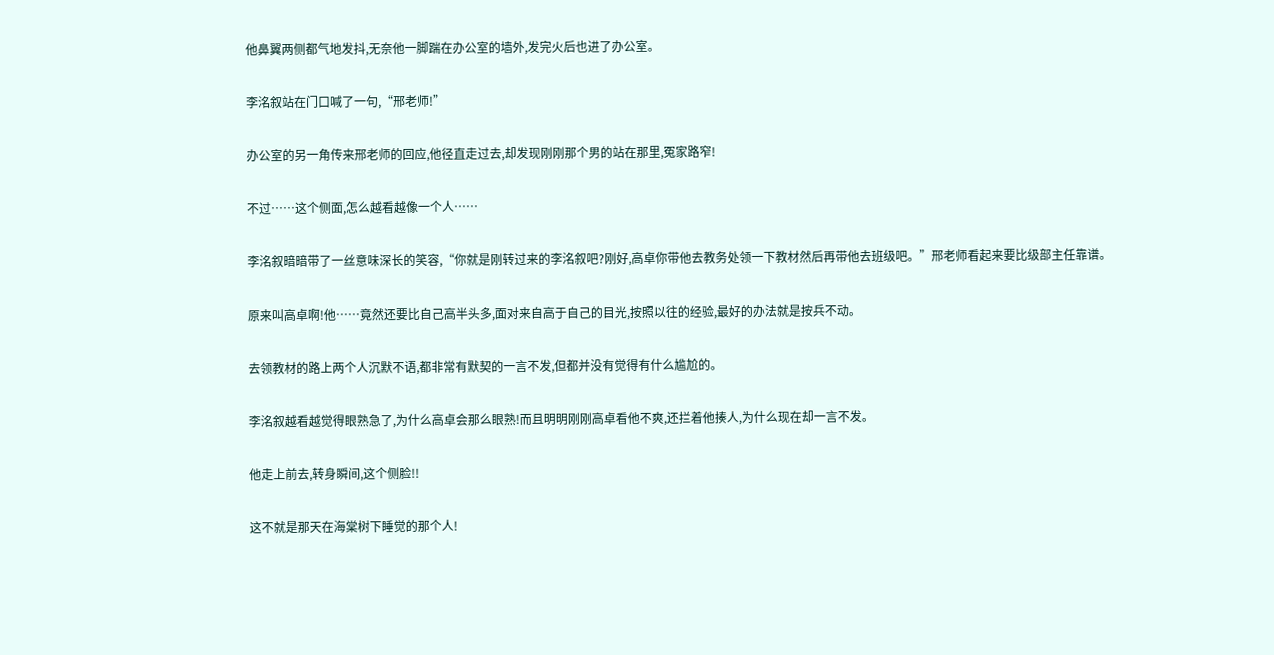他鼻翼两侧都气地发抖,无奈他一脚踹在办公室的墙外,发完火后也进了办公室。

李洺叙站在门口喊了一句,“邢老师!”

办公室的另一角传来邢老师的回应,他径直走过去,却发现刚刚那个男的站在那里,冤家路窄!

不过……这个侧面,怎么越看越像一个人……

李洺叙暗暗带了一丝意味深长的笑容,“你就是刚转过来的李洺叙吧?刚好,高卓你带他去教务处领一下教材然后再带他去班级吧。”邢老师看起来要比级部主任靠谱。

原来叫高卓啊!他……竟然还要比自己高半头多,面对来自高于自己的目光,按照以往的经验,最好的办法就是按兵不动。

去领教材的路上两个人沉默不语,都非常有默契的一言不发,但都并没有觉得有什么尴尬的。

李洺叙越看越觉得眼熟急了,为什么高卓会那么眼熟!而且明明刚刚高卓看他不爽,还拦着他揍人,为什么现在却一言不发。

他走上前去,转身瞬间,这个侧脸!!

这不就是那天在海棠树下睡觉的那个人!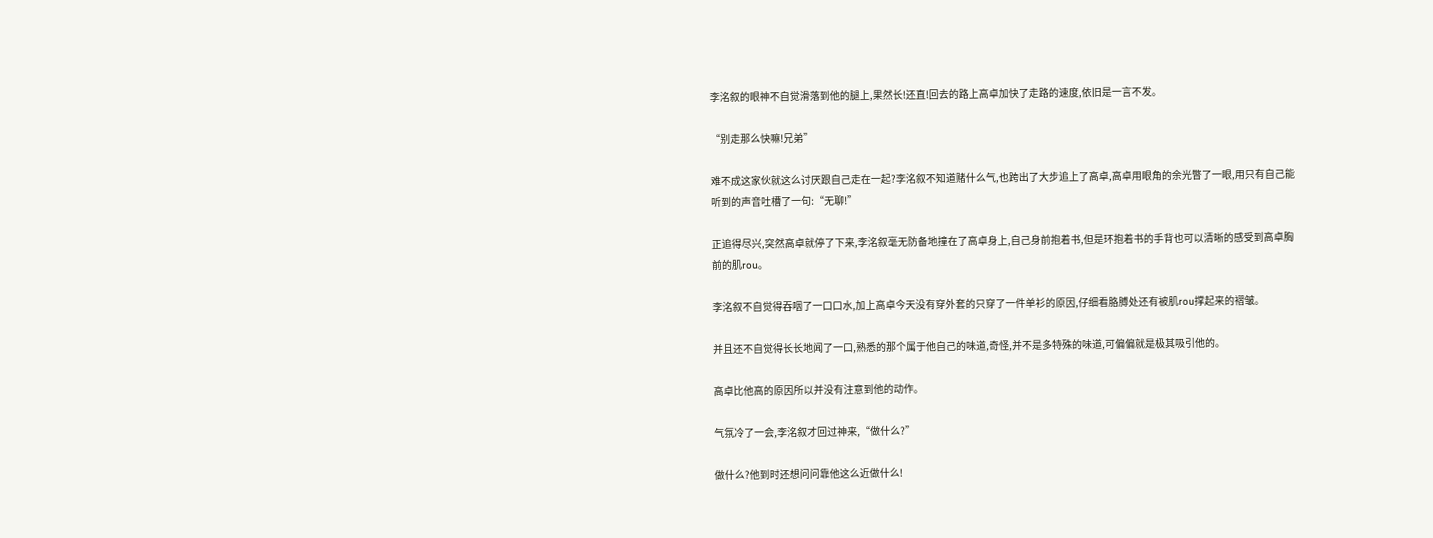李洺叙的眼神不自觉滑落到他的腿上,果然长!还直!回去的路上高卓加快了走路的速度,依旧是一言不发。

“别走那么快嘛!兄弟”

难不成这家伙就这么讨厌跟自己走在一起?李洺叙不知道赌什么气,也跨出了大步追上了高卓,高卓用眼角的余光瞥了一眼,用只有自己能听到的声音吐槽了一句:“无聊!”

正追得尽兴,突然高卓就停了下来,李洺叙毫无防备地撞在了高卓身上,自己身前抱着书,但是环抱着书的手背也可以清晰的感受到高卓胸前的肌rou。

李洺叙不自觉得吞咽了一口口水,加上高卓今天没有穿外套的只穿了一件单衫的原因,仔细看胳膊处还有被肌rou撑起来的褶皱。

并且还不自觉得长长地闻了一口,熟悉的那个属于他自己的味道,奇怪,并不是多特殊的味道,可偏偏就是极其吸引他的。

高卓比他高的原因所以并没有注意到他的动作。

气氛冷了一会,李洺叙才回过神来,“做什么?”

做什么?他到时还想问问靠他这么近做什么!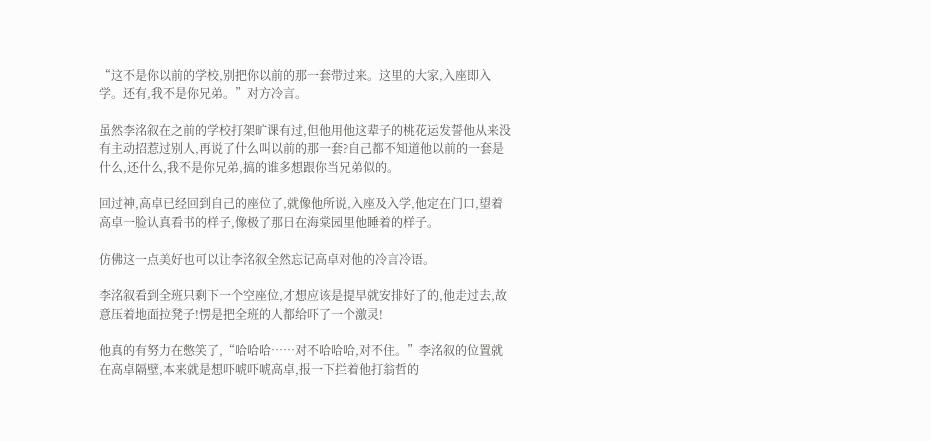“这不是你以前的学校,别把你以前的那一套带过来。这里的大家,入座即入学。还有,我不是你兄弟。”对方冷言。

虽然李洺叙在之前的学校打架旷课有过,但他用他这辈子的桃花运发誓他从来没有主动招惹过别人,再说了什么叫以前的那一套?自己都不知道他以前的一套是什么,还什么,我不是你兄弟,搞的谁多想跟你当兄弟似的。

回过神,高卓已经回到自己的座位了,就像他所说,入座及入学,他定在门口,望着高卓一脸认真看书的样子,像极了那日在海棠园里他睡着的样子。

仿佛这一点美好也可以让李洺叙全然忘记高卓对他的冷言冷语。

李洺叙看到全班只剩下一个空座位,才想应该是提早就安排好了的,他走过去,故意压着地面拉凳子!愣是把全班的人都给吓了一个激灵!

他真的有努力在憋笑了,“哈哈哈……对不哈哈哈,对不住。”李洺叙的位置就在高卓隔壁,本来就是想吓唬吓唬高卓,报一下拦着他打翁哲的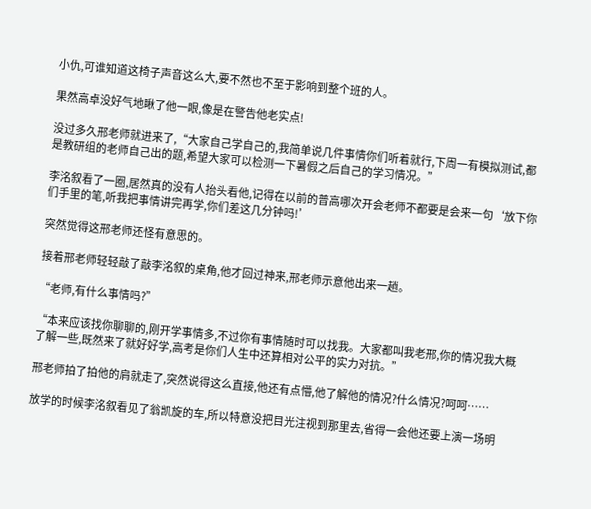小仇,可谁知道这椅子声音这么大,要不然也不至于影响到整个班的人。

果然高卓没好气地瞅了他一眼,像是在警告他老实点!

没过多久邢老师就进来了,“大家自己学自己的,我简单说几件事情你们听着就行,下周一有模拟测试,都是教研组的老师自己出的题,希望大家可以检测一下暑假之后自己的学习情况。”

李洺叙看了一圈,居然真的没有人抬头看他,记得在以前的普高哪次开会老师不都要是会来一句‘放下你们手里的笔,听我把事情讲完再学,你们差这几分钟吗!’

突然觉得这邢老师还怪有意思的。

接着邢老师轻轻敲了敲李洺叙的桌角,他才回过神来,邢老师示意他出来一趟。

“老师,有什么事情吗?”

“本来应该找你聊聊的,刚开学事情多,不过你有事情随时可以找我。大家都叫我老邢,你的情况我大概了解一些,既然来了就好好学,高考是你们人生中还算相对公平的实力对抗。”

邢老师拍了拍他的肩就走了,突然说得这么直接,他还有点懵,他了解他的情况?什么情况?呵呵……

放学的时候李洺叙看见了翁凯旋的车,所以特意没把目光注视到那里去,省得一会他还要上演一场明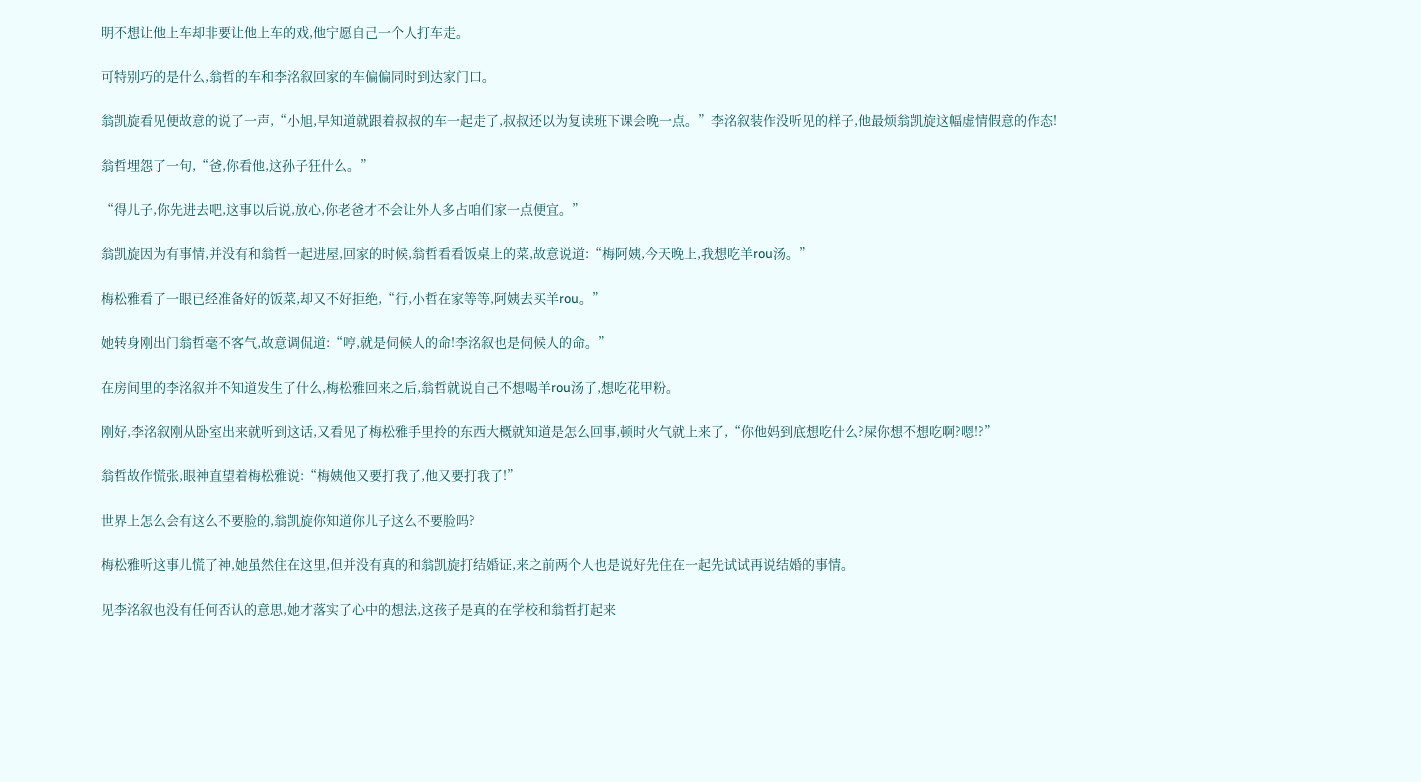明不想让他上车却非要让他上车的戏,他宁愿自己一个人打车走。

可特别巧的是什么,翁哲的车和李洺叙回家的车偏偏同时到达家门口。

翁凯旋看见便故意的说了一声,“小旭,早知道就跟着叔叔的车一起走了,叔叔还以为复读班下课会晚一点。”李洺叙装作没听见的样子,他最烦翁凯旋这幅虚情假意的作态!

翁哲埋怨了一句,“爸,你看他,这孙子狂什么。”

“得儿子,你先进去吧,这事以后说,放心,你老爸才不会让外人多占咱们家一点便宜。”

翁凯旋因为有事情,并没有和翁哲一起进屋,回家的时候,翁哲看看饭桌上的菜,故意说道:“梅阿姨,今天晚上,我想吃羊rou汤。”

梅松雅看了一眼已经准备好的饭菜,却又不好拒绝,“行,小哲在家等等,阿姨去买羊rou。”

她转身刚出门翁哲毫不客气,故意调侃道:“哼,就是伺候人的命!李洺叙也是伺候人的命。”

在房间里的李洺叙并不知道发生了什么,梅松雅回来之后,翁哲就说自己不想喝羊rou汤了,想吃花甲粉。

刚好,李洺叙刚从卧室出来就听到这话,又看见了梅松雅手里拎的东西大概就知道是怎么回事,顿时火气就上来了,“你他妈到底想吃什么?屎你想不想吃啊?嗯!?”

翁哲故作慌张,眼神直望着梅松雅说:“梅姨他又要打我了,他又要打我了!”

世界上怎么会有这么不要脸的,翁凯旋你知道你儿子这么不要脸吗?

梅松雅听这事儿慌了神,她虽然住在这里,但并没有真的和翁凯旋打结婚证,来之前两个人也是说好先住在一起先试试再说结婚的事情。

见李洺叙也没有任何否认的意思,她才落实了心中的想法,这孩子是真的在学校和翁哲打起来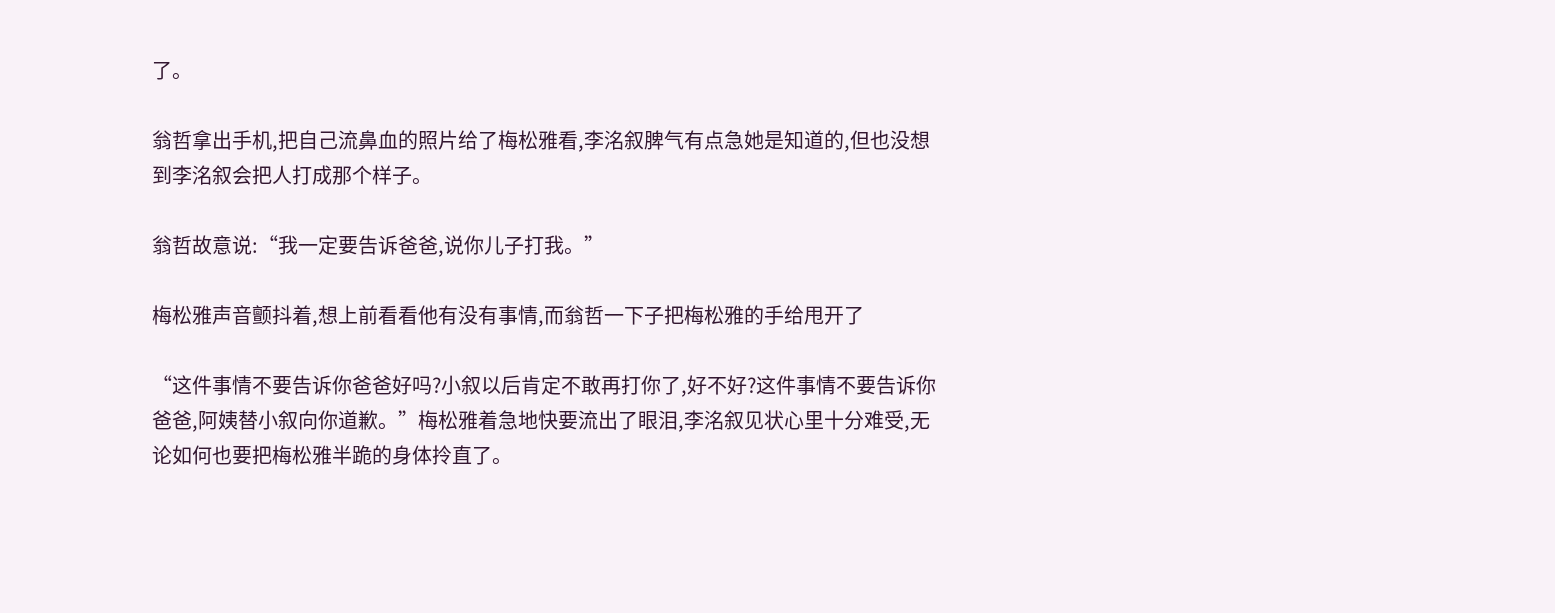了。

翁哲拿出手机,把自己流鼻血的照片给了梅松雅看,李洺叙脾气有点急她是知道的,但也没想到李洺叙会把人打成那个样子。

翁哲故意说:“我一定要告诉爸爸,说你儿子打我。”

梅松雅声音颤抖着,想上前看看他有没有事情,而翁哲一下子把梅松雅的手给甩开了

“这件事情不要告诉你爸爸好吗?小叙以后肯定不敢再打你了,好不好?这件事情不要告诉你爸爸,阿姨替小叙向你道歉。”梅松雅着急地快要流出了眼泪,李洺叙见状心里十分难受,无论如何也要把梅松雅半跪的身体拎直了。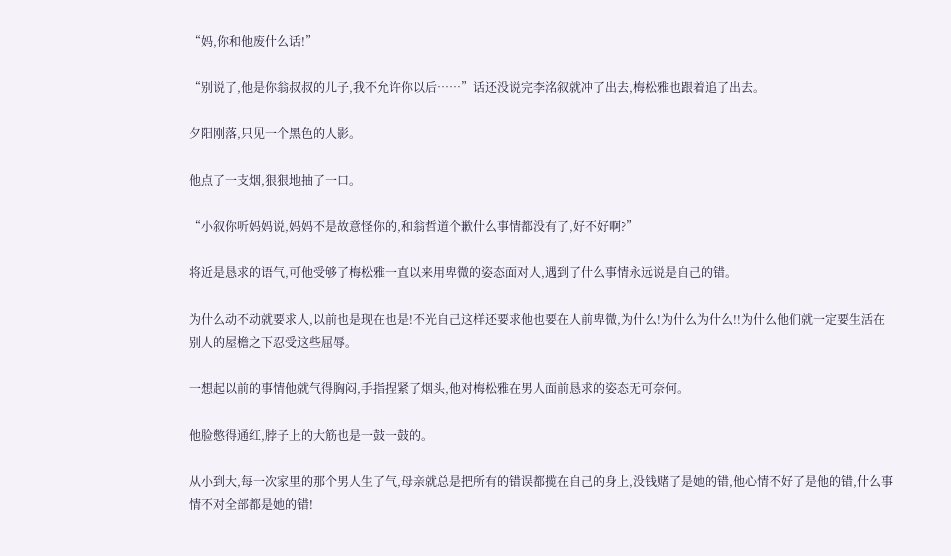“妈,你和他废什么话!”

“别说了,他是你翁叔叔的儿子,我不允许你以后……”话还没说完李洺叙就冲了出去,梅松雅也跟着追了出去。

夕阳刚落,只见一个黑色的人影。

他点了一支烟,狠狠地抽了一口。

“小叙你听妈妈说,妈妈不是故意怪你的,和翁哲道个歉什么事情都没有了,好不好啊?”

将近是恳求的语气,可他受够了梅松雅一直以来用卑微的姿态面对人,遇到了什么事情永远说是自己的错。

为什么动不动就要求人,以前也是现在也是!不光自己这样还要求他也要在人前卑微,为什么!为什么为什么!!为什么他们就一定要生活在别人的屋檐之下忍受这些屈辱。

一想起以前的事情他就气得胸闷,手指捏紧了烟头,他对梅松雅在男人面前恳求的姿态无可奈何。

他脸憋得通红,脖子上的大筋也是一鼓一鼓的。

从小到大,每一次家里的那个男人生了气,母亲就总是把所有的错误都揽在自己的身上,没钱赌了是她的错,他心情不好了是他的错,什么事情不对全部都是她的错!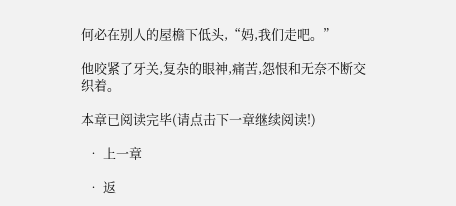何必在别人的屋檐下低头,“妈,我们走吧。”

他咬紧了牙关,复杂的眼神,痛苦,怨恨和无奈不断交织着。

本章已阅读完毕(请点击下一章继续阅读!)

  • 上一章

  • 返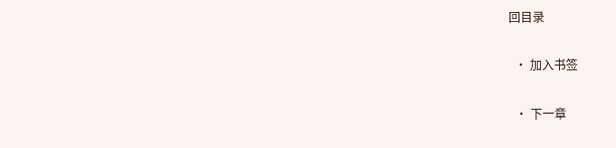回目录

  • 加入书签

  • 下一章